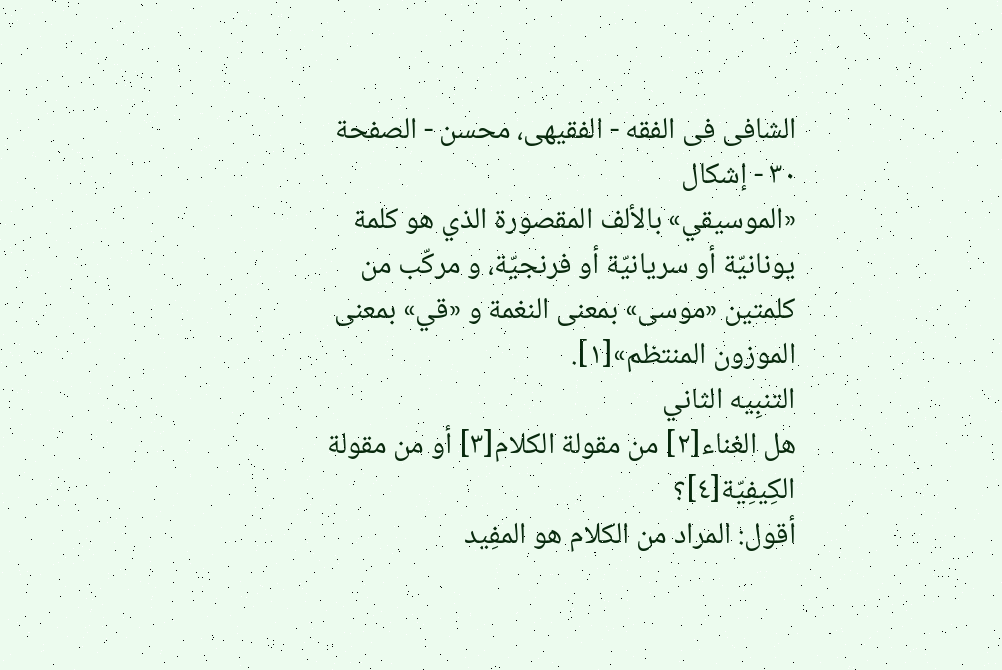الشافی فی الفقه - الفقیهی، محسن - الصفحة ٣٠ - إشکال
«الموسيقي» بالألف المقصورة الذي هو کلمة يونانيّة أو سريانيّة أو فرنجيّة، و مرکّب من کلمتين «موسى» بمعنى النغمة و «قي» بمعنى الموزون المنتظم»[١].
التنبِیه الثاني
هل الغناء[٢] من مقولة الکلام[٣] أو من مقولة الکِیفِیّة[٤]؟
أقول: المراد من الکلام هو المفِید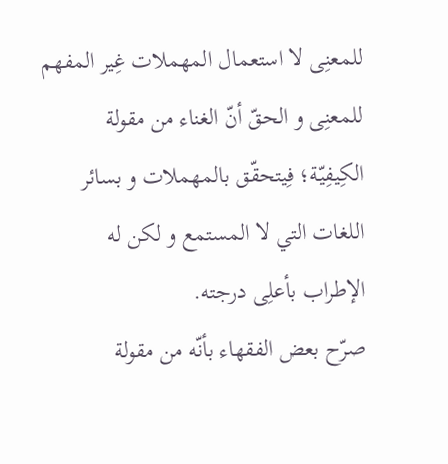للمعنِی لا استعمال المهملات غِیر المفهم للمعنِی و الحقّ أنّ الغناء من مقولة الکِیفِیّة؛ فِیتحقّق بالمهملات و بسائر اللغات التي لا المستمع و لکن له الإطراب بأعلِی درجته.
صرّح بعض الفقهاء بأنّه من مقولة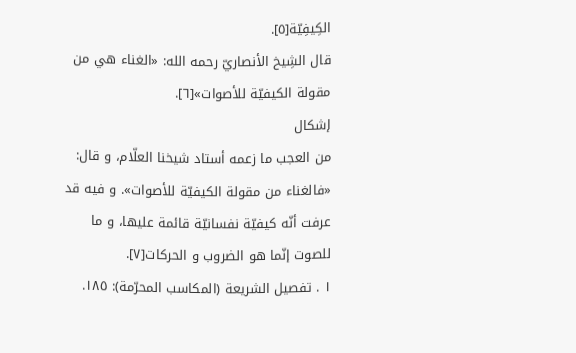الکِیفِیّة[٥].
قال الشِیخ الأنصاريّ رحمه الله: «الغناء هي من مقولة الکيفيّة للأصوات»[٦].
إشکال
من العجب ما زعمه أستاد شيخنا العلّام، و قال: «فالغناء من مقولة الکيفيّة للأصوات». و فيه قد عرفت أنّه کيفيّة نفسانيّة قائمة عليها، و ما للصوت إنّما هو الضروب و الحرکات[٧].
١ . تفصيل الشريعة (المكاسب المحرّمة): ١٨٥.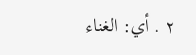٢ . أي: الغناء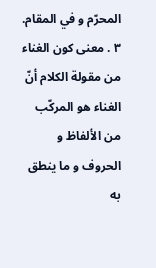المحرّم و في المقام.
٣ . معنى كون الغناء من مقولة الكلام أنّ الغناء هو المركّب من الألفاظ و الحروف و ما ينطق به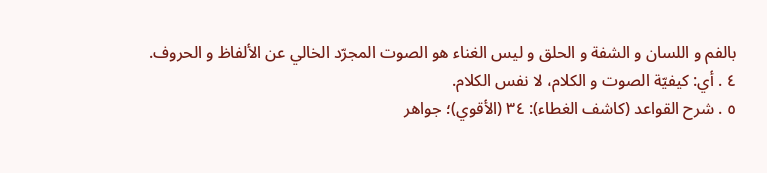بالفم و اللسان و الشفة و الحلق و ليس الغناء هو الصوت المجرّد الخالي عن الألفاظ و الحروف.
٤ . أي: کيفيّة الصوت و الکلام، لا نفس الکلام.
٥ . شرح القواعد (کاشف الغطاء): ٣٤ (الأقوي)؛ جواهر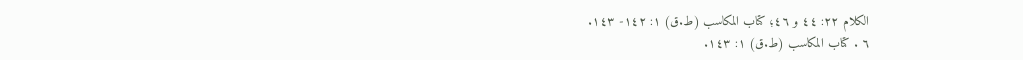الکلام ٢٢: ٤٤ و ٤٦؛ کتاب المکاسب (ط.ق) ١: ١٤٢- ١٤٣.
٦ . کتاب المکاسب (ط.ق) ١: ١٤٣.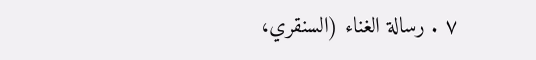٧ . رسالة الغناء (السنقري،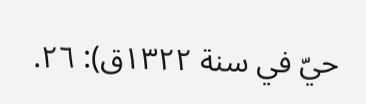حيّ في سنة ١٣٢٢ق): ٢٦.